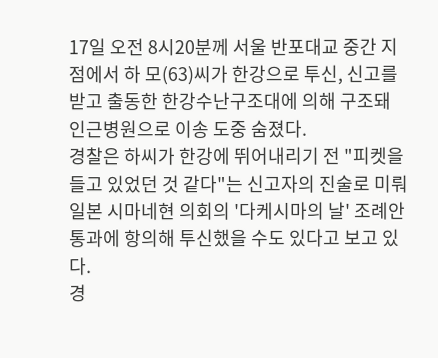17일 오전 8시20분께 서울 반포대교 중간 지점에서 하 모(63)씨가 한강으로 투신, 신고를 받고 출동한 한강수난구조대에 의해 구조돼 인근병원으로 이송 도중 숨졌다.
경찰은 하씨가 한강에 뛰어내리기 전 "피켓을 들고 있었던 것 같다"는 신고자의 진술로 미뤄 일본 시마네현 의회의 '다케시마의 날' 조례안 통과에 항의해 투신했을 수도 있다고 보고 있다.
경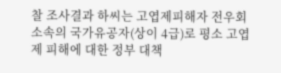찰 조사결과 하씨는 고엽제피해자 전우회 소속의 국가유공자(상이 4급)로 평소 고엽제 피해에 대한 정부 대책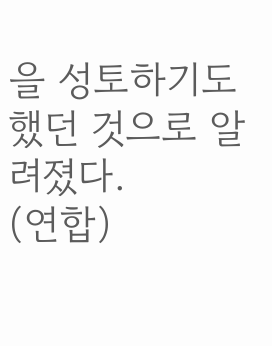을 성토하기도 했던 것으로 알려졌다.
(연합)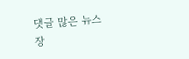댓글 많은 뉴스
장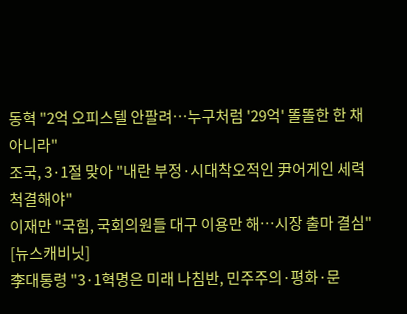동혁 "2억 오피스텔 안팔려…누구처럼 '29억' 똘똘한 한 채 아니라"
조국, 3·1절 맞아 "내란 부정·시대착오적인 尹어게인 세력 척결해야"
이재만 "국힘, 국회의원들 대구 이용만 해…시장 출마 결심" [뉴스캐비닛]
李대통령 "3·1혁명은 미래 나침반, 민주주의·평화·문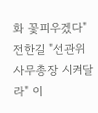화 꽃피우겠다"
전한길 "선관위 사무총장 시켜달라" 이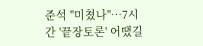준석 "미쳤나"…7시간 '끝장토론' 어땠길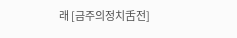래 [금주의정치舌전]